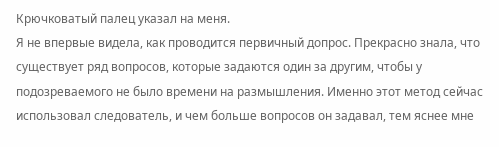Крючковатый палец указал на меня.
Я не впервые видела, как проводится первичный допрос. Прекрасно знала, что существует ряд вопросов, которые задаются один за другим, чтобы у подозреваемого не было времени на размышления. Именно этот метод сейчас использовал следователь, и чем больше вопросов он задавал, тем яснее мне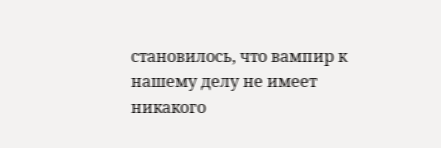становилось, что вампир к нашему делу не имеет никакого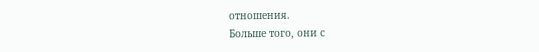отношения.
Больше того, они с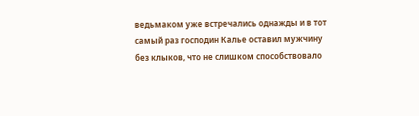ведьмаком уже встречались однажды и в тот самый раз господин Калье оставил мужчину без клыков, что не слишком способствовало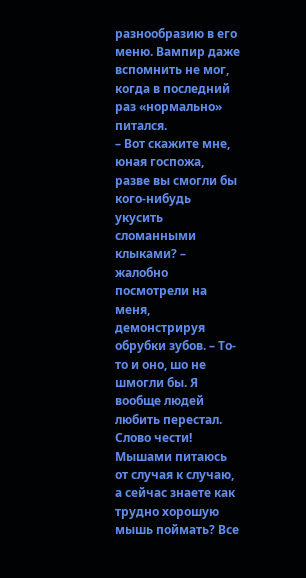разнообразию в его меню. Вампир даже вспомнить не мог, когда в последний раз «нормально» питался.
– Вот скажите мне, юная госпожа, разве вы смогли бы кого-нибудь укусить сломанными клыками? – жалобно посмотрели на меня, демонстрируя обрубки зубов. – То-то и оно, шо не шмогли бы. Я вообще людей любить перестал. Слово чести! Мышами питаюсь от случая к случаю, а сейчас знаете как трудно хорошую мышь поймать? Все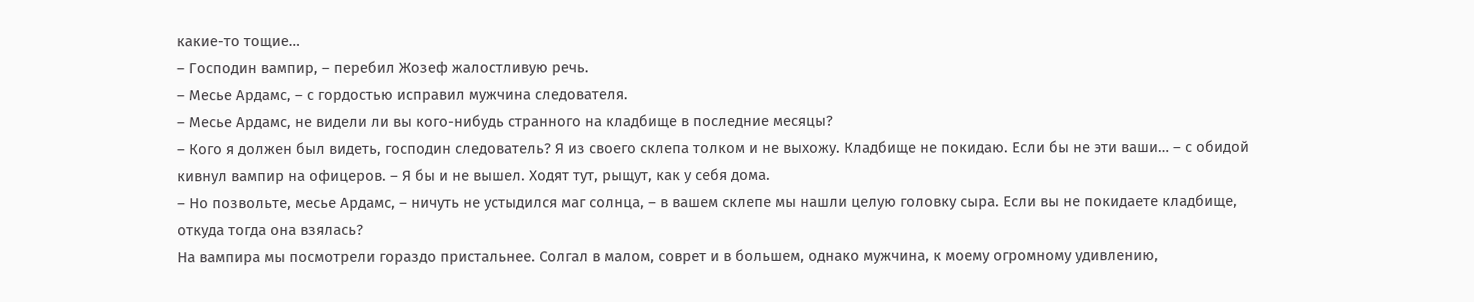какие-то тощие…
– Господин вампир, – перебил Жозеф жалостливую речь.
– Месье Ардамс, – с гордостью исправил мужчина следователя.
– Месье Ардамс, не видели ли вы кого-нибудь странного на кладбище в последние месяцы?
– Кого я должен был видеть, господин следователь? Я из своего склепа толком и не выхожу. Кладбище не покидаю. Если бы не эти ваши… – с обидой кивнул вампир на офицеров. – Я бы и не вышел. Ходят тут, рыщут, как у себя дома.
– Но позвольте, месье Ардамс, – ничуть не устыдился маг солнца, – в вашем склепе мы нашли целую головку сыра. Если вы не покидаете кладбище, откуда тогда она взялась?
На вампира мы посмотрели гораздо пристальнее. Солгал в малом, соврет и в большем, однако мужчина, к моему огромному удивлению,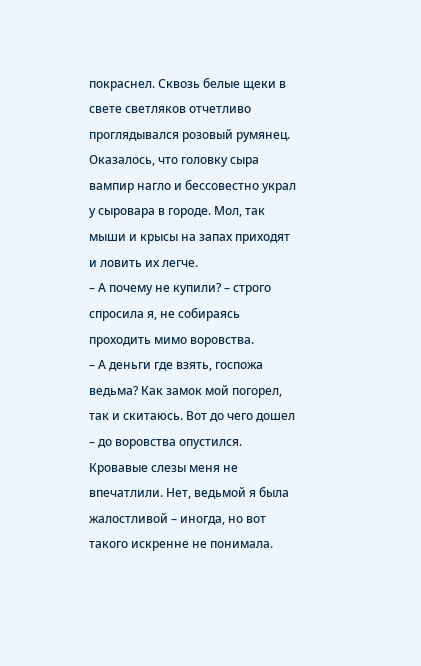покраснел. Сквозь белые щеки в свете светляков отчетливо проглядывался розовый румянец.
Оказалось, что головку сыра вампир нагло и бессовестно украл у сыровара в городе. Мол, так мыши и крысы на запах приходят и ловить их легче.
– А почему не купили? – строго спросила я, не собираясь проходить мимо воровства.
– А деньги где взять, госпожа ведьма? Как замок мой погорел, так и скитаюсь. Вот до чего дошел – до воровства опустился.
Кровавые слезы меня не впечатлили. Нет, ведьмой я была жалостливой – иногда, но вот такого искренне не понимала.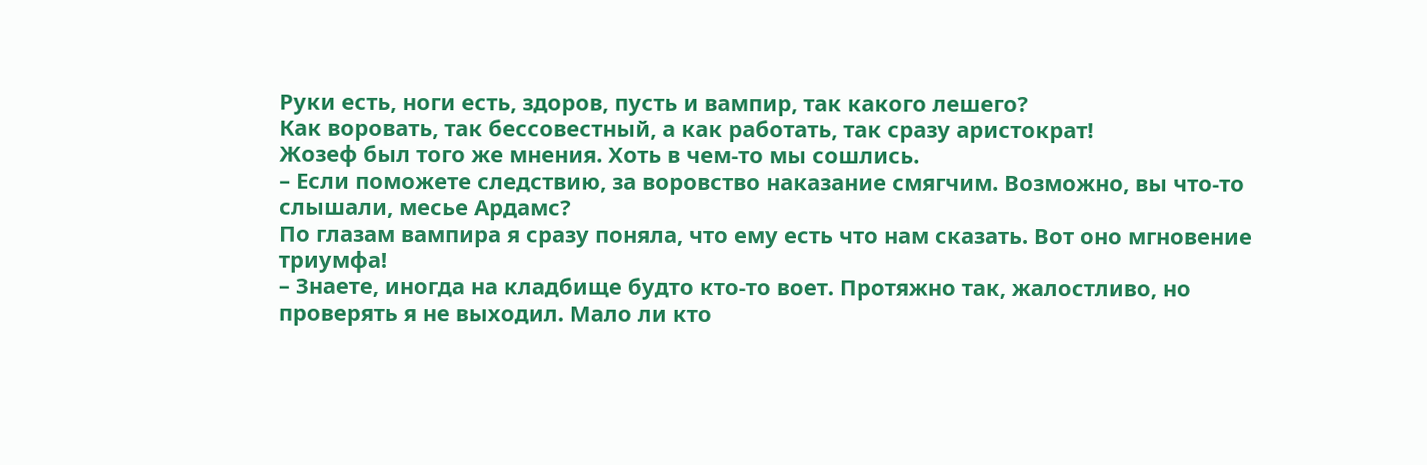Руки есть, ноги есть, здоров, пусть и вампир, так какого лешего?
Как воровать, так бессовестный, а как работать, так сразу аристократ!
Жозеф был того же мнения. Хоть в чем-то мы сошлись.
– Если поможете следствию, за воровство наказание смягчим. Возможно, вы что-то слышали, месье Ардамс?
По глазам вампира я сразу поняла, что ему есть что нам сказать. Вот оно мгновение триумфа!
– Знаете, иногда на кладбище будто кто-то воет. Протяжно так, жалостливо, но проверять я не выходил. Мало ли кто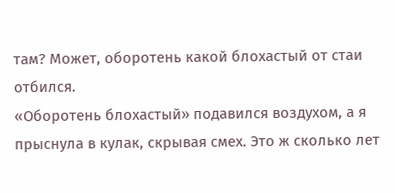там? Может, оборотень какой блохастый от стаи отбился.
«Оборотень блохастый» подавился воздухом, а я прыснула в кулак, скрывая смех. Это ж сколько лет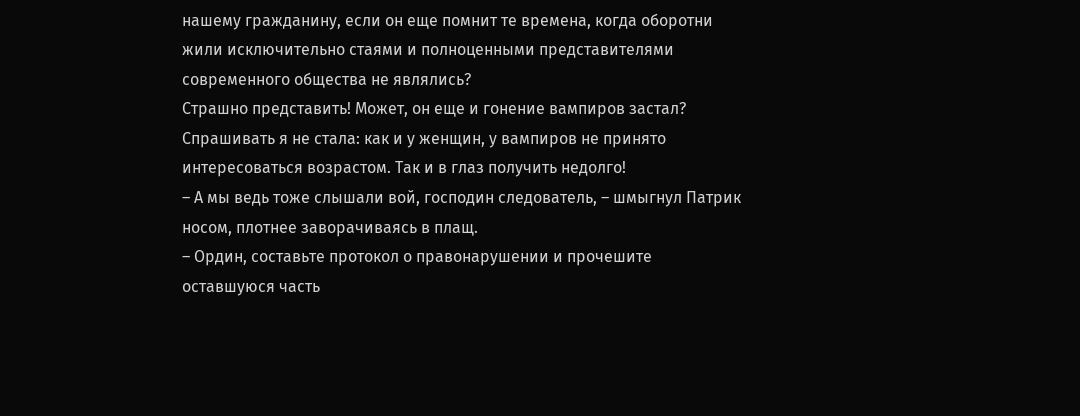нашему гражданину, если он еще помнит те времена, когда оборотни жили исключительно стаями и полноценными представителями современного общества не являлись?
Страшно представить! Может, он еще и гонение вампиров застал?
Спрашивать я не стала: как и у женщин, у вампиров не принято интересоваться возрастом. Так и в глаз получить недолго!
– А мы ведь тоже слышали вой, господин следователь, – шмыгнул Патрик носом, плотнее заворачиваясь в плащ.
– Ордин, составьте протокол о правонарушении и прочешите оставшуюся часть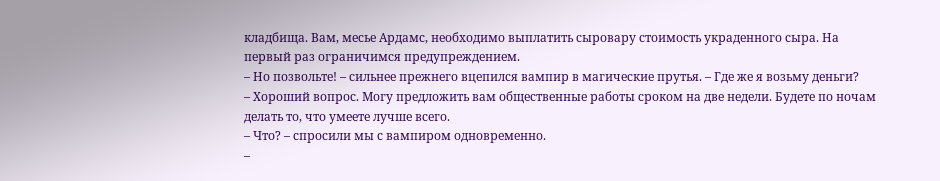кладбища. Вам, месье Ардамс, необходимо выплатить сыровару стоимость украденного сыра. На первый раз ограничимся предупреждением.
– Но позвольте! – сильнее прежнего вцепился вампир в магические прутья. – Где же я возьму деньги?
– Хороший вопрос. Могу предложить вам общественные работы сроком на две недели. Будете по ночам делать то, что умеете лучше всего.
– Что? – спросили мы с вампиром одновременно.
–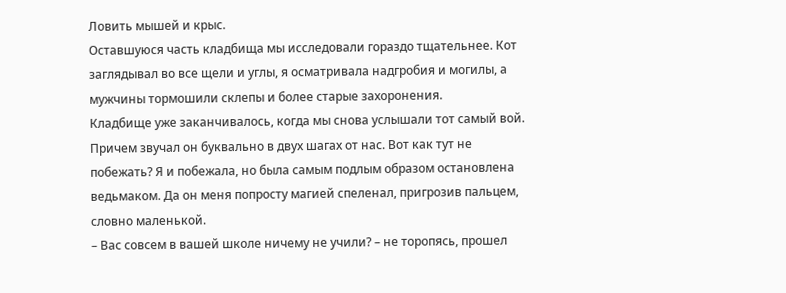Ловить мышей и крыс.
Оставшуюся часть кладбища мы исследовали гораздо тщательнее. Кот заглядывал во все щели и углы, я осматривала надгробия и могилы, а мужчины тормошили склепы и более старые захоронения.
Кладбище уже заканчивалось, когда мы снова услышали тот самый вой. Причем звучал он буквально в двух шагах от нас. Вот как тут не побежать? Я и побежала, но была самым подлым образом остановлена ведьмаком. Да он меня попросту магией спеленал, пригрозив пальцем, словно маленькой.
– Вас совсем в вашей школе ничему не учили? – не торопясь, прошел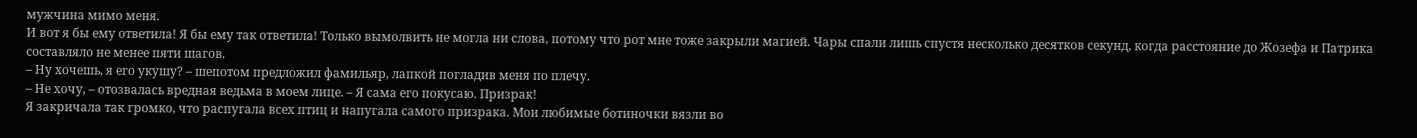мужчина мимо меня.
И вот я бы ему ответила! Я бы ему так ответила! Только вымолвить не могла ни слова, потому что рот мне тоже закрыли магией. Чары спали лишь спустя несколько десятков секунд, когда расстояние до Жозефа и Патрика составляло не менее пяти шагов.
– Ну хочешь, я его укушу? – шепотом предложил фамильяр, лапкой погладив меня по плечу.
– Не хочу, – отозвалась вредная ведьма в моем лице. – Я сама его покусаю. Призрак!
Я закричала так громко, что распугала всех птиц и напугала самого призрака. Мои любимые ботиночки вязли во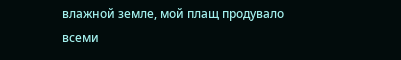влажной земле, мой плащ продувало всеми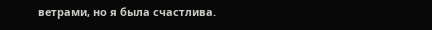ветрами, но я была счастлива.